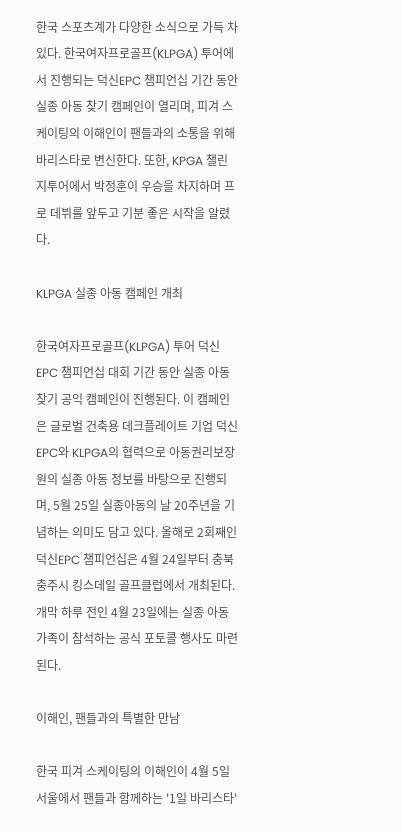한국 스포츠계가 다양한 소식으로 가득 차 있다. 한국여자프로골프(KLPGA) 투어에서 진행되는 덕신EPC 챔피언십 기간 동안 실종 아동 찾기 캠페인이 열리며, 피겨 스케이팅의 이해인이 팬들과의 소통을 위해 바리스타로 변신한다. 또한, KPGA 챌린지투어에서 박정훈이 우승을 차지하며 프로 데뷔를 앞두고 기분 좋은 시작을 알렸다.

KLPGA 실종 아동 캠페인 개최

한국여자프로골프(KLPGA) 투어 덕신EPC 챔피언십 대회 기간 동안 실종 아동 찾기 공익 캠페인이 진행된다. 이 캠페인은 글로벌 건축용 데크플레이트 기업 덕신EPC와 KLPGA의 협력으로 아동권리보장원의 실종 아동 정보를 바탕으로 진행되며, 5월 25일 실종아동의 날 20주년을 기념하는 의미도 담고 있다. 올해로 2회째인 덕신EPC 챔피언십은 4월 24일부터 충북 충주시 킹스데일 골프클럽에서 개최된다. 개막 하루 전인 4월 23일에는 실종 아동 가족이 참석하는 공식 포토콜 행사도 마련된다.

이해인, 팬들과의 특별한 만남

한국 피겨 스케이팅의 이해인이 4월 5일 서울에서 팬들과 함께하는 '1일 바리스타'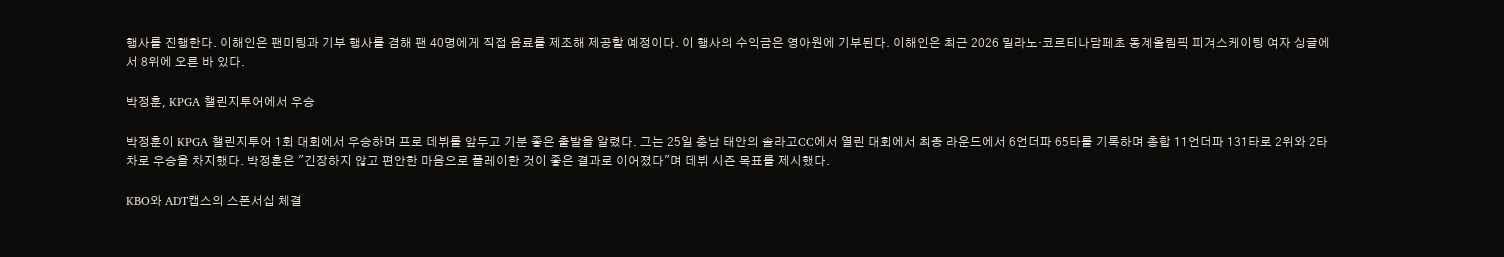행사를 진행한다. 이해인은 팬미팅과 기부 행사를 겸해 팬 40명에게 직접 음료를 제조해 제공할 예정이다. 이 행사의 수익금은 영아원에 기부된다. 이해인은 최근 2026 밀라노·코르티나담페초 동계올림픽 피겨스케이팅 여자 싱글에서 8위에 오른 바 있다.

박정훈, KPGA 챌린지투어에서 우승

박정훈이 KPGA 챌린지투어 1회 대회에서 우승하며 프로 데뷔를 앞두고 기분 좋은 출발을 알렸다. 그는 25일 충남 태안의 솔라고CC에서 열린 대회에서 최종 라운드에서 6언더파 65타를 기록하며 총합 11언더파 131타로 2위와 2타 차로 우승을 차지했다. 박정훈은 "긴장하지 않고 편안한 마음으로 플레이한 것이 좋은 결과로 이어졌다"며 데뷔 시즌 목표를 제시했다.

KBO와 ADT캡스의 스폰서십 체결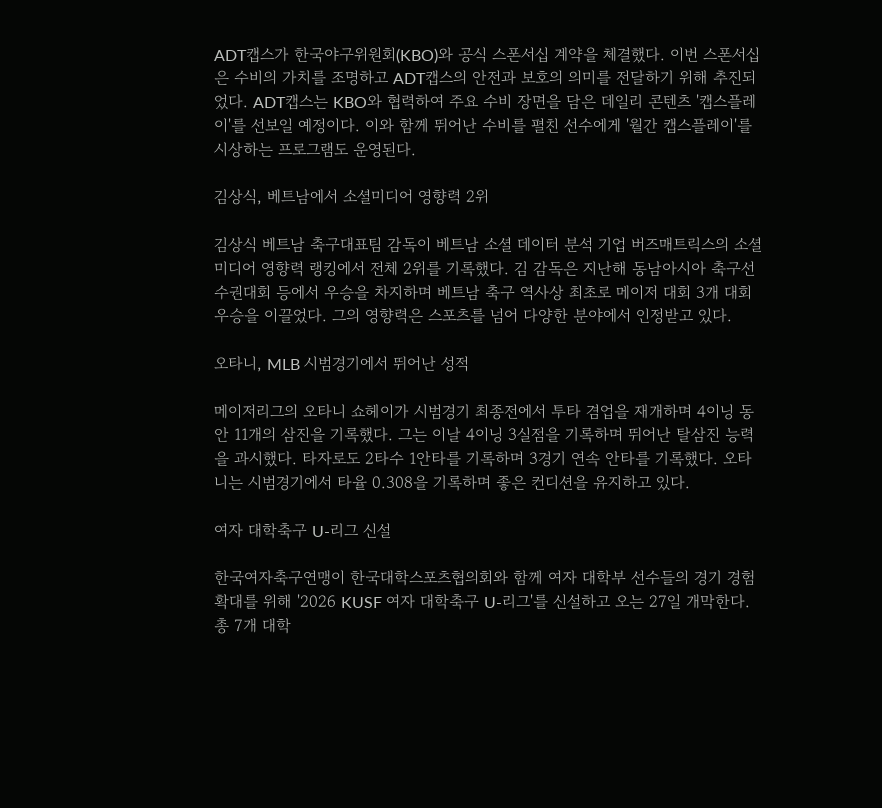ADT캡스가 한국야구위원회(KBO)와 공식 스폰서십 계약을 체결했다. 이번 스폰서십은 수비의 가치를 조명하고 ADT캡스의 안전과 보호의 의미를 전달하기 위해 추진되었다. ADT캡스는 KBO와 협력하여 주요 수비 장면을 담은 데일리 콘텐츠 '캡스플레이'를 선보일 예정이다. 이와 함께 뛰어난 수비를 펼친 선수에게 '월간 캡스플레이'를 시상하는 프로그램도 운영된다.

김상식, 베트남에서 소셜미디어 영향력 2위

김상식 베트남 축구대표팀 감독이 베트남 소셜 데이터 분석 기업 버즈매트릭스의 소셜미디어 영향력 랭킹에서 전체 2위를 기록했다. 김 감독은 지난해 동남아시아 축구선수권대회 등에서 우승을 차지하며 베트남 축구 역사상 최초로 메이저 대회 3개 대회 우승을 이끌었다. 그의 영향력은 스포츠를 넘어 다양한 분야에서 인정받고 있다.

오타니, MLB 시범경기에서 뛰어난 성적

메이저리그의 오타니 쇼헤이가 시범경기 최종전에서 투타 겸업을 재개하며 4이닝 동안 11개의 삼진을 기록했다. 그는 이날 4이닝 3실점을 기록하며 뛰어난 탈삼진 능력을 과시했다. 타자로도 2타수 1안타를 기록하며 3경기 연속 안타를 기록했다. 오타니는 시범경기에서 타율 0.308을 기록하며 좋은 컨디션을 유지하고 있다.

여자 대학축구 U-리그 신설

한국여자축구연맹이 한국대학스포츠협의회와 함께 여자 대학부 선수들의 경기 경험 확대를 위해 '2026 KUSF 여자 대학축구 U-리그'를 신설하고 오는 27일 개막한다. 총 7개 대학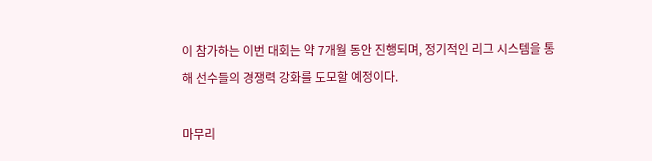이 참가하는 이번 대회는 약 7개월 동안 진행되며, 정기적인 리그 시스템을 통해 선수들의 경쟁력 강화를 도모할 예정이다.

마무리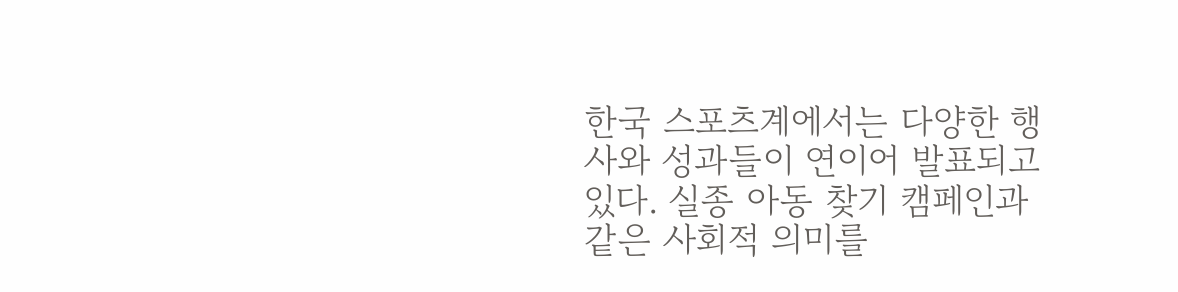한국 스포츠계에서는 다양한 행사와 성과들이 연이어 발표되고 있다. 실종 아동 찾기 캠페인과 같은 사회적 의미를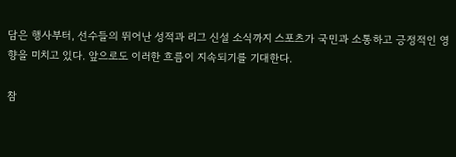담은 행사부터, 선수들의 뛰어난 성적과 리그 신설 소식까지 스포츠가 국민과 소통하고 긍정적인 영향을 미치고 있다. 앞으로도 이러한 흐름이 지속되기를 기대한다.

참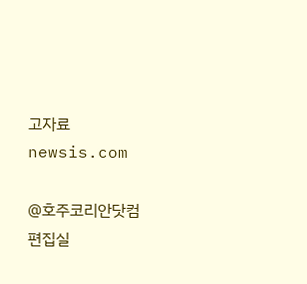고자료
newsis.com

@호주코리안닷컴 편집실